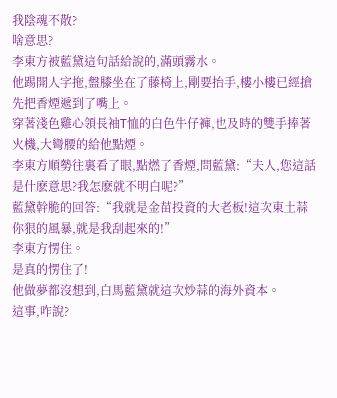我陰魂不散?
啥意思?
李東方被藍黛這句話給說的,滿頭霧水。
他踢開人字拖,盤膝坐在了藤椅上,剛要抬手,樓小樓已經搶先把香煙遞到了嘴上。
穿著淺色雞心領長袖T恤的白色牛仔褲,也及時的雙手捧著火機,大彎腰的給他點煙。
李東方順勢往裏看了眼,點燃了香煙,問藍黛:“夫人,您這話是什麽意思?我怎麽就不明白呢?”
藍黛幹脆的回答:“我就是金苗投資的大老板!這次東土蒜你狠的風暴,就是我刮起來的!”
李東方愣住。
是真的愣住了!
他做夢都沒想到,白馬藍黛就這次炒蒜的海外資本。
這事,咋說?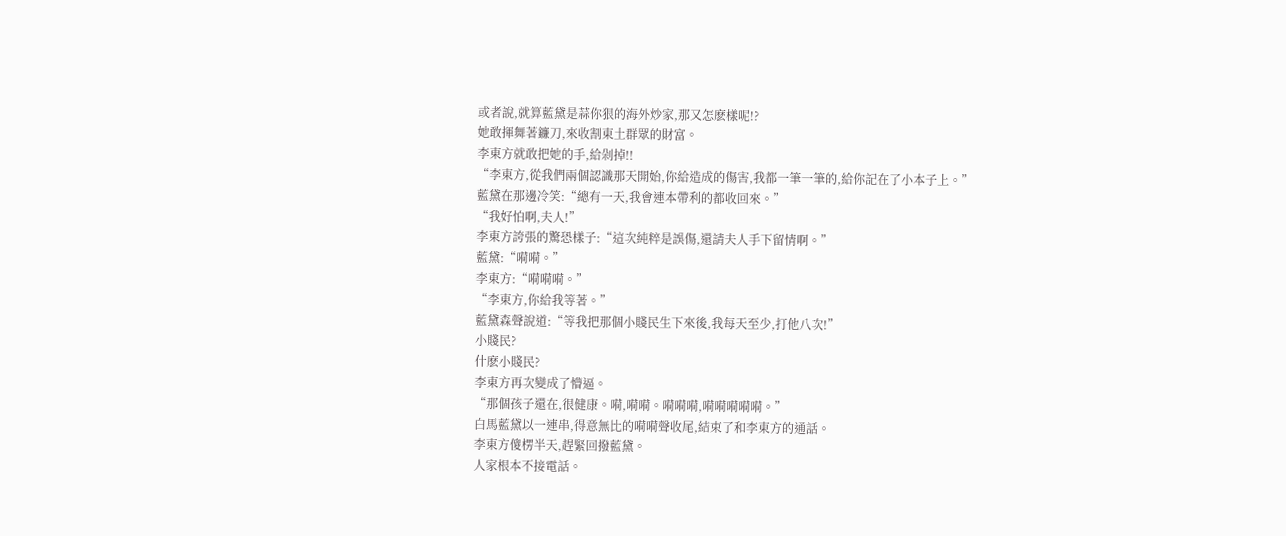或者說,就算藍黛是蒜你狠的海外炒家,那又怎麽樣呢!?
她敢揮舞著鐮刀,來收割東土群眾的財富。
李東方就敢把她的手,給剁掉!!
“李東方,從我們兩個認識那天開始,你給造成的傷害,我都一筆一筆的,給你記在了小本子上。”
藍黛在那邊冷笑:“總有一天,我會連本帶利的都收回來。”
“我好怕啊,夫人!”
李東方誇張的驚恐樣子:“這次純粹是誤傷,還請夫人手下留情啊。”
藍黛:“嗬嗬。”
李東方:“嗬嗬嗬。”
“李東方,你給我等著。”
藍黛森聲說道:“等我把那個小賤民生下來後,我每天至少,打他八次!”
小賤民?
什麽小賤民?
李東方再次變成了懵逼。
“那個孩子還在,很健康。嗬,嗬嗬。嗬嗬嗬,嗬嗬嗬嗬嗬。”
白馬藍黛以一連串,得意無比的嗬嗬聲收尾,結束了和李東方的通話。
李東方傻楞半天,趕緊回撥藍黛。
人家根本不接電話。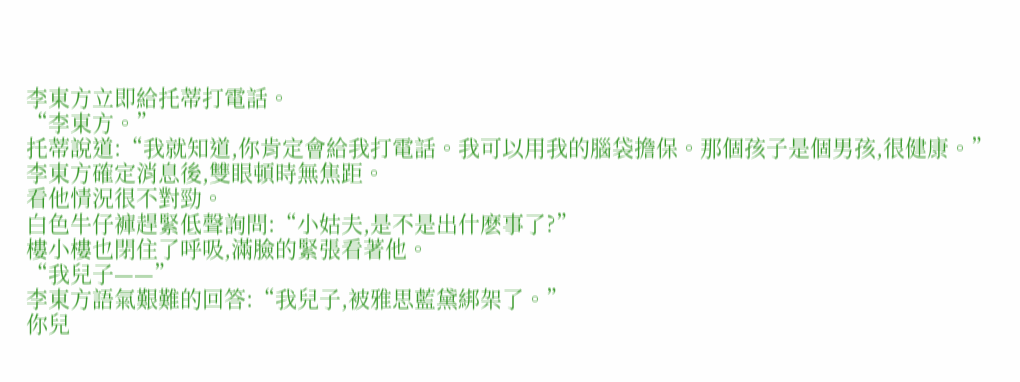李東方立即給托蒂打電話。
“李東方。”
托蒂說道:“我就知道,你肯定會給我打電話。我可以用我的腦袋擔保。那個孩子是個男孩,很健康。”
李東方確定消息後,雙眼頓時無焦距。
看他情況很不對勁。
白色牛仔褲趕緊低聲詢問:“小姑夫,是不是出什麽事了?”
樓小樓也閉住了呼吸,滿臉的緊張看著他。
“我兒子——”
李東方語氣艱難的回答:“我兒子,被雅思藍黛綁架了。”
你兒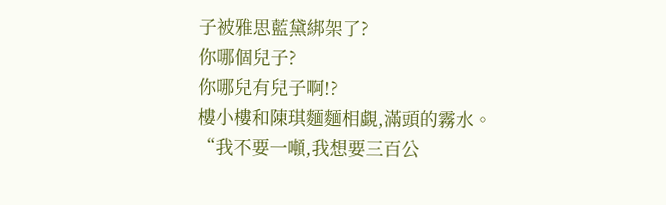子被雅思藍黛綁架了?
你哪個兒子?
你哪兒有兒子啊!?
樓小樓和陳琪麵麵相覷,滿頭的霧水。
“我不要一噸,我想要三百公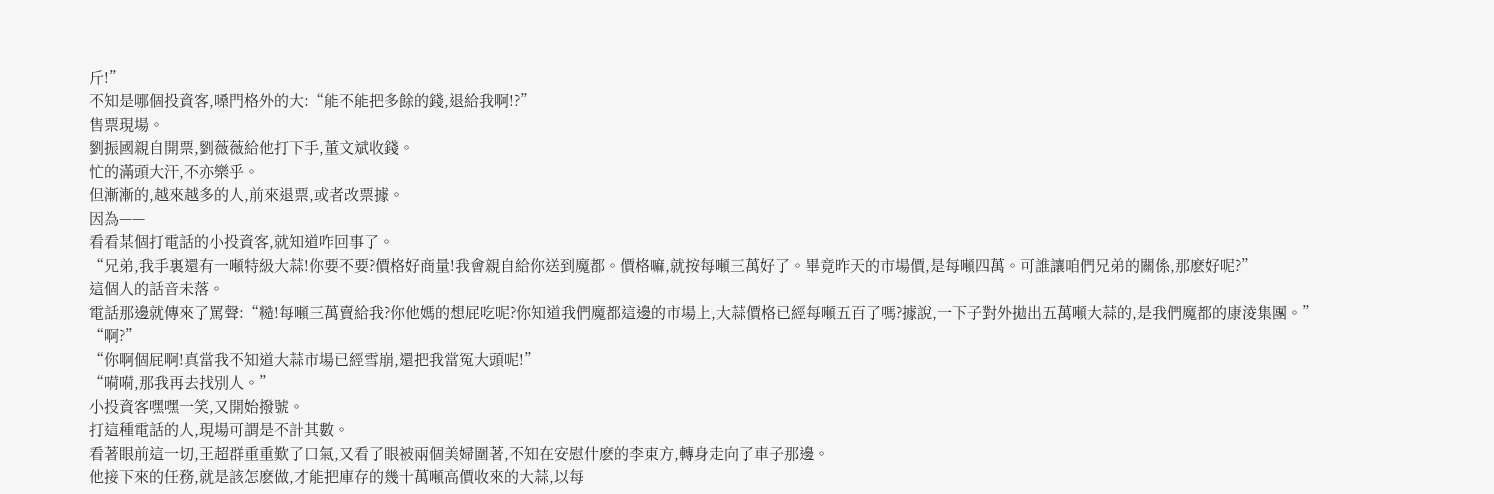斤!”
不知是哪個投資客,嗓門格外的大:“能不能把多餘的錢,退給我啊!?”
售票現場。
劉振國親自開票,劉薇薇給他打下手,董文斌收錢。
忙的滿頭大汗,不亦樂乎。
但漸漸的,越來越多的人,前來退票,或者改票據。
因為——
看看某個打電話的小投資客,就知道咋回事了。
“兄弟,我手裏還有一噸特級大蒜!你要不要?價格好商量!我會親自給你送到魔都。價格嘛,就按每噸三萬好了。畢竟昨天的市場價,是每噸四萬。可誰讓咱們兄弟的關係,那麽好呢?”
這個人的話音未落。
電話那邊就傳來了罵聲:“糙!每噸三萬賣給我?你他媽的想屁吃呢?你知道我們魔都這邊的市場上,大蒜價格已經每噸五百了嗎?據說,一下子對外拋出五萬噸大蒜的,是我們魔都的康淩集團。”
“啊?”
“你啊個屁啊!真當我不知道大蒜市場已經雪崩,還把我當冤大頭呢!”
“嗬嗬,那我再去找別人。”
小投資客嘿嘿一笑,又開始撥號。
打這種電話的人,現場可謂是不計其數。
看著眼前這一切,王超群重重歎了口氣,又看了眼被兩個美婦圍著,不知在安慰什麽的李東方,轉身走向了車子那邊。
他接下來的任務,就是該怎麽做,才能把庫存的幾十萬噸高價收來的大蒜,以每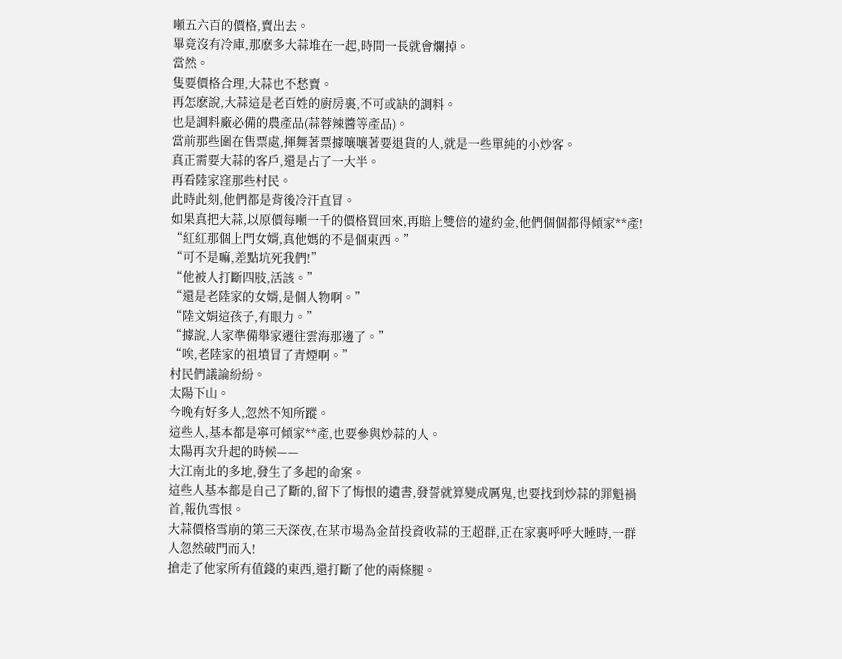噸五六百的價格,賣出去。
畢竟沒有冷庫,那麽多大蒜堆在一起,時間一長就會爛掉。
當然。
隻要價格合理,大蒜也不愁賣。
再怎麽說,大蒜這是老百姓的廚房裏,不可或缺的調料。
也是調料廠必備的農產品(蒜蓉辣醬等產品)。
當前那些圍在售票處,揮舞著票據嚷嚷著要退貨的人,就是一些單純的小炒客。
真正需要大蒜的客戶,還是占了一大半。
再看陸家窪那些村民。
此時此刻,他們都是背後冷汗直冒。
如果真把大蒜,以原價每噸一千的價格買回來,再賠上雙倍的違約金,他們個個都得傾家**產!
“紅紅那個上門女婿,真他媽的不是個東西。”
“可不是嘛,差點坑死我們!”
“他被人打斷四肢,活該。”
“還是老陸家的女婿,是個人物啊。”
“陸文娟這孩子,有眼力。”
“據說,人家準備舉家遷往雲海那邊了。”
“唉,老陸家的祖墳冒了青煙啊。”
村民們議論紛紛。
太陽下山。
今晚有好多人,忽然不知所蹤。
這些人,基本都是寧可傾家**產,也要參與炒蒜的人。
太陽再次升起的時候——
大江南北的多地,發生了多起的命案。
這些人基本都是自己了斷的,留下了悔恨的遺書,發誓就算變成厲鬼,也要找到炒蒜的罪魁禍首,報仇雪恨。
大蒜價格雪崩的第三天深夜,在某市場為金苗投資收蒜的王超群,正在家裏呼呼大睡時,一群人忽然破門而入!
搶走了他家所有值錢的東西,還打斷了他的兩條腿。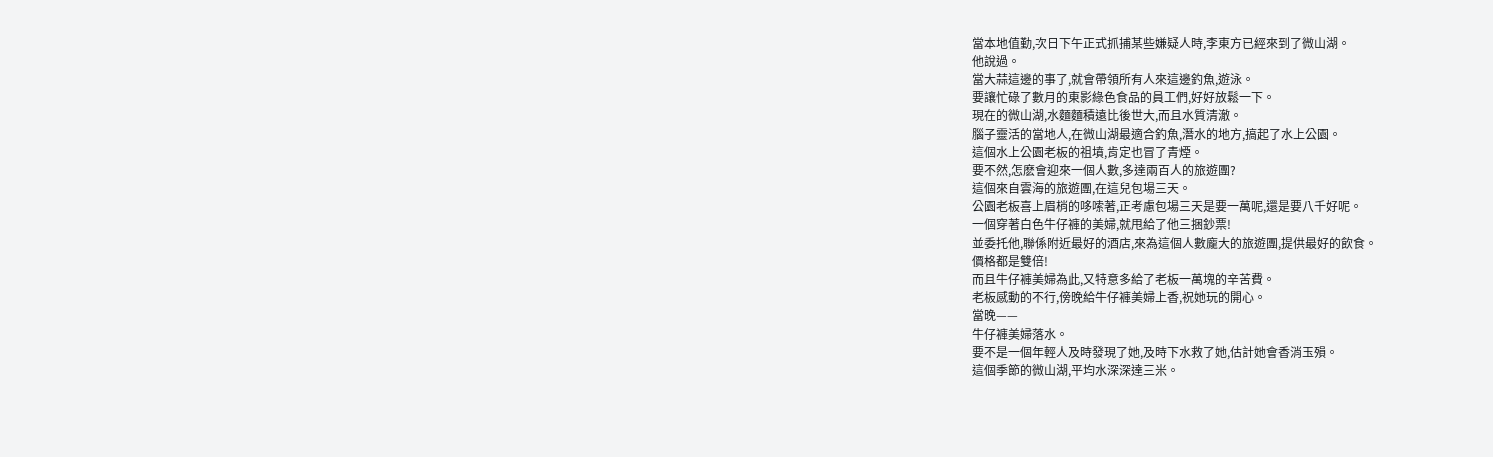當本地值勤,次日下午正式抓捕某些嫌疑人時,李東方已經來到了微山湖。
他說過。
當大蒜這邊的事了,就會帶領所有人來這邊釣魚,遊泳。
要讓忙碌了數月的東影綠色食品的員工們,好好放鬆一下。
現在的微山湖,水麵麵積遠比後世大,而且水質清澈。
腦子靈活的當地人,在微山湖最適合釣魚,潛水的地方,搞起了水上公園。
這個水上公園老板的祖墳,肯定也冒了青煙。
要不然,怎麽會迎來一個人數,多達兩百人的旅遊團?
這個來自雲海的旅遊團,在這兒包場三天。
公園老板喜上眉梢的哆嗦著,正考慮包場三天是要一萬呢,還是要八千好呢。
一個穿著白色牛仔褲的美婦,就甩給了他三捆鈔票!
並委托他,聯係附近最好的酒店,來為這個人數龐大的旅遊團,提供最好的飲食。
價格都是雙倍!
而且牛仔褲美婦為此,又特意多給了老板一萬塊的辛苦費。
老板感動的不行,傍晚給牛仔褲美婦上香,祝她玩的開心。
當晚——
牛仔褲美婦落水。
要不是一個年輕人及時發現了她,及時下水救了她,估計她會香消玉殞。
這個季節的微山湖,平均水深深達三米。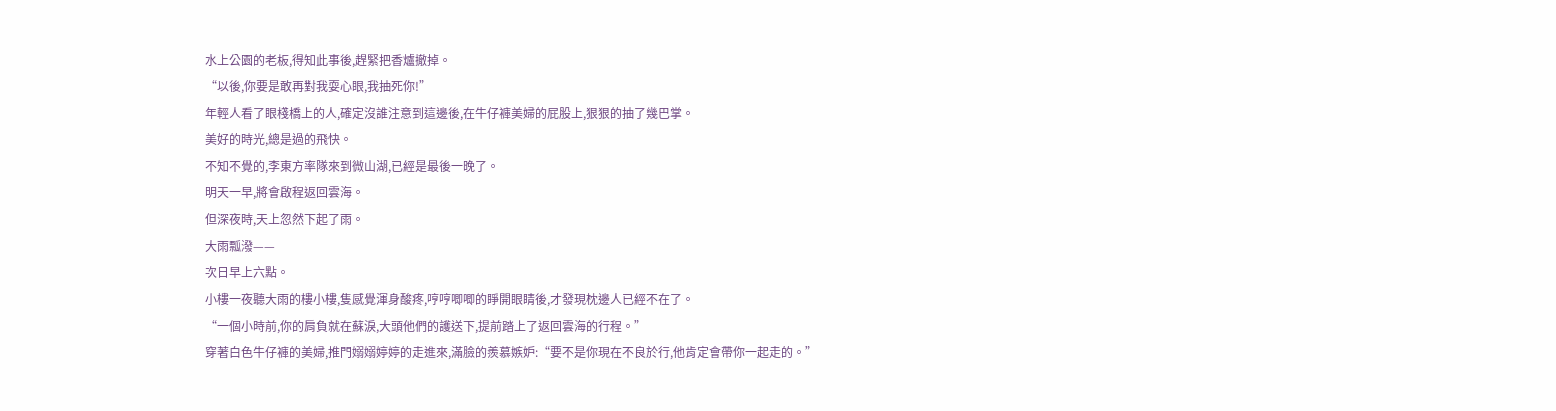水上公園的老板,得知此事後,趕緊把香爐撤掉。
“以後,你要是敢再對我耍心眼,我抽死你!”
年輕人看了眼棧橋上的人,確定沒誰注意到這邊後,在牛仔褲美婦的屁股上,狠狠的抽了幾巴掌。
美好的時光,總是過的飛快。
不知不覺的,李東方率隊來到微山湖,已經是最後一晚了。
明天一早,將會啟程返回雲海。
但深夜時,天上忽然下起了雨。
大雨瓢潑——
次日早上六點。
小樓一夜聽大雨的樓小樓,隻感覺渾身酸疼,哼哼唧唧的睜開眼睛後,才發現枕邊人已經不在了。
“一個小時前,你的肩負就在蘇淚,大頭他們的護送下,提前踏上了返回雲海的行程。”
穿著白色牛仔褲的美婦,推門嫋嫋婷婷的走進來,滿臉的羨慕嫉妒:“要不是你現在不良於行,他肯定會帶你一起走的。”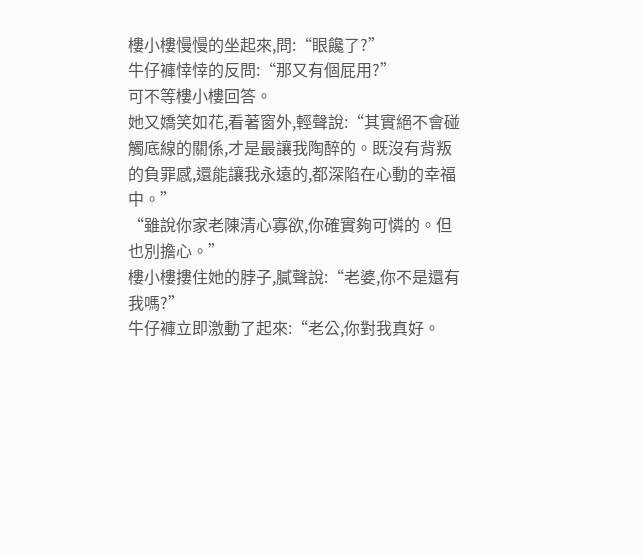樓小樓慢慢的坐起來,問:“眼饞了?”
牛仔褲悻悻的反問:“那又有個屁用?”
可不等樓小樓回答。
她又嬌笑如花,看著窗外,輕聲說:“其實絕不會碰觸底線的關係,才是最讓我陶醉的。既沒有背叛的負罪感,還能讓我永遠的,都深陷在心動的幸福中。”
“雖說你家老陳清心寡欲,你確實夠可憐的。但也別擔心。”
樓小樓摟住她的脖子,膩聲說:“老婆,你不是還有我嗎?”
牛仔褲立即激動了起來:“老公,你對我真好。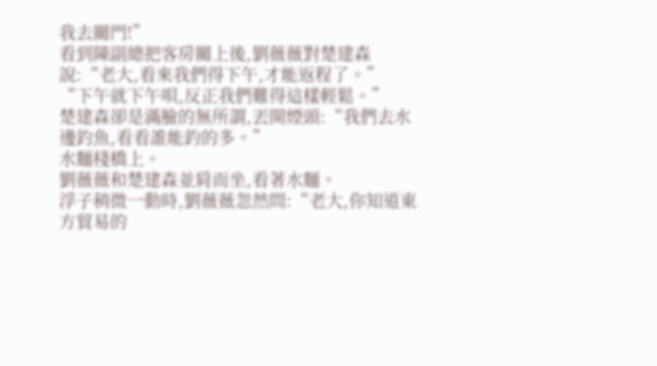我去關門!”
看到陳副總把客房關上後,劉薇薇對楚建森說:“老大,看來我們得下午,才能返程了。”
“下午就下午唄,反正我們難得這樣輕鬆。”
楚建森卻是滿臉的無所謂,丟開煙頭:“我們去水邊釣魚,看看誰能釣的多。”
水麵棧橋上。
劉薇薇和楚建森並肩而坐,看著水麵。
浮子稍微一動時,劉薇薇忽然問:“老大,你知道東方貿易的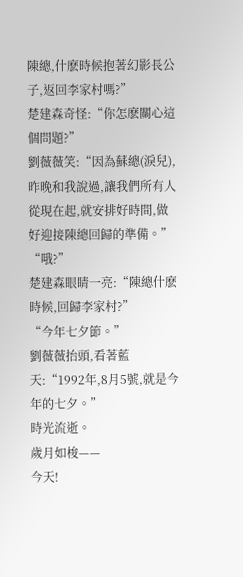陳總,什麽時候抱著幻影長公子,返回李家村嗎?”
楚建森奇怪:“你怎麽關心這個問題?”
劉薇薇笑:“因為蘇總(淚兒),昨晚和我說過,讓我們所有人從現在起,就安排好時間,做好迎接陳總回歸的準備。”
“哦?”
楚建森眼睛一亮:“陳總什麽時候,回歸李家村?”
“今年七夕節。”
劉薇薇抬頭,看著藍天:“1992年,8月5號,就是今年的七夕。”
時光流逝。
歲月如梭——
今天!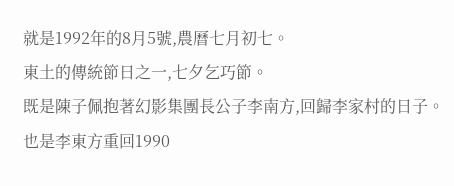就是1992年的8月5號,農曆七月初七。
東土的傳統節日之一,七夕乞巧節。
既是陳子佩抱著幻影集團長公子李南方,回歸李家村的日子。
也是李東方重回1990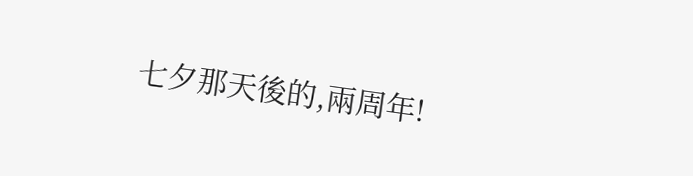七夕那天後的,兩周年!